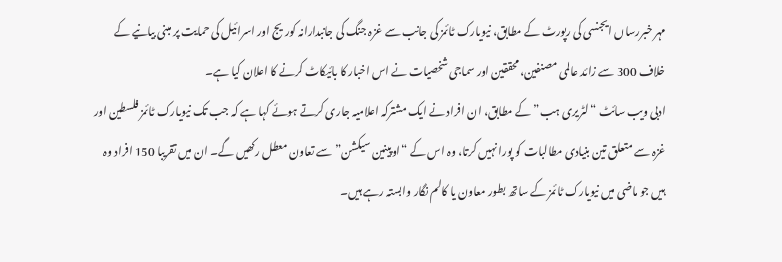مہر خبررساں ایجنسی کی رپورٹ کے مطابق، نیویارک ٹائمز کی جانب سے غزہ جنگ کی جانبدارانہ کوریج اور اسرائیل کی حمایت پر مبنی بیانیے کے خلاف 300 سے زائد عالمی مصنفین، محققین اور سماجی شخصیات نے اس اخبار کا بائیکاٹ کرنے کا اعلان کیا ہے۔
ادبی ویب سائٹ “لٹریری ہب” کے مطابق، ان افراد نے ایک مشترکہ اعلامیہ جاری کرتے ہوئے کہا ہے کہ جب تک نیویارک ٹائمز فلسطین اور غزہ سے متعلق تین بنیادی مطالبات کو پورا نہیں کرتا، وہ اس کے “اوپینین سیکشن” سے تعاون معطل رکھیں گے۔ ان میں تقریبا 150 افراد وہ ہیں جو ماضی میں نیویارک ٹائمز کے ساتھ بطور معاون یا کالم نگار وابستہ رہے ہیں۔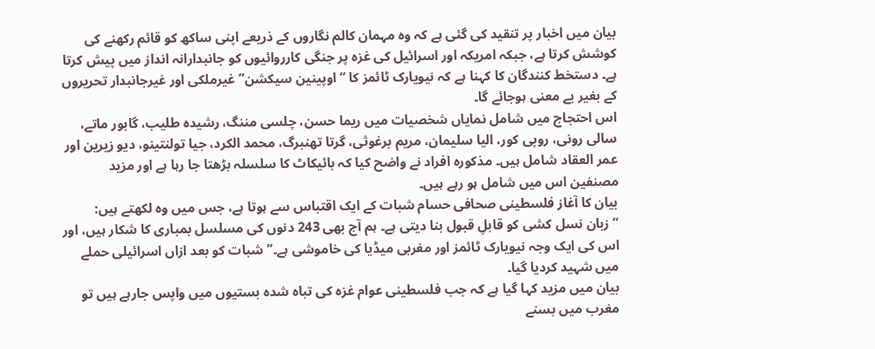بیان میں اخبار پر تنقید کی گئی ہے کہ وہ مہمان کالم نگاروں کے ذریعے اپنی ساکھ کو قائم رکھنے کی کوشش کرتا ہے، جبکہ امریکہ اور اسرائیل کی غزہ پر جنگی کارروائیوں کو جانبدارانہ انداز میں پیش کرتا ہے۔ دستخط کنندگان کا کہنا ہے کہ نیویارک ٹائمز کا “اوپینین سیکشن” غیرملکی اور غیرجانبدار تحریروں کے بغیر بے معنی ہوجائے گا۔
اس احتجاج میں شامل نمایاں شخصیات میں ریما حسن، چلسی مننگ، رشیدہ طلیب، گابور ماتے، سالی رونی، روپی کور، الیا سلیمان، مریم برغوثی، گرتا تھنبرگ، محمد الکرد، جیا تولنتینو، دیو زیرین اور عمر العقاد شامل ہیں۔ مذکورہ افراد نے واضح کیا کہ بائیکاٹ کا سلسلہ بڑھتا جا رہا ہے اور مزید مصنفین اس میں شامل ہو رہے ہیں۔
بیان کا آغاز فلسطینی صحافی حسام شبات کے ایک اقتباس سے ہوتا ہے، جس میں وہ لکھتے ہیں: “زبان نسل کشی کو قابلِ قبول بنا دیتی ہے۔ ہم آج بھی 243 دنوں کی مسلسل بمباری کا شکار ہیں، اور اس کی ایک وجہ نیویارک ٹائمز اور مغربی میڈیا کی خاموشی ہے۔” شبات کو بعد ازاں اسرائیلی حملے میں شہید کردیا گیا۔
بیان میں مزید کہا گیا ہے کہ جب فلسطینی عوام غزہ کی تباہ شدہ بستیوں میں واپس جارہے ہیں تو مغرب میں بسنے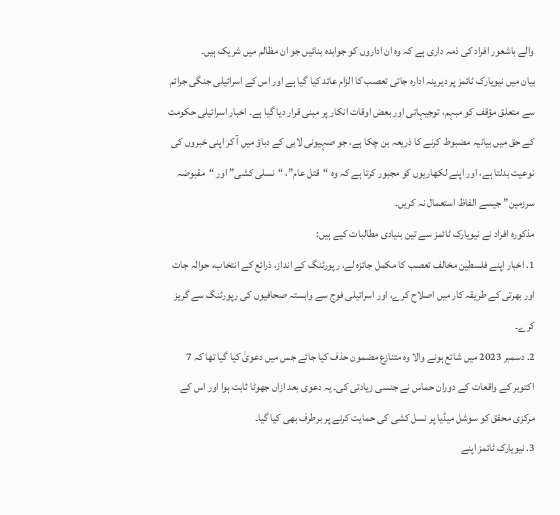والے باشعور افراد کی ذمہ داری ہے کہ وہ ان اداروں کو جوابدہ بنائیں جو ان مظالم میں شریک ہیں۔
بیان میں نیویارک ٹائمز پر دیرینہ ادارہ جاتی تعصب کا الزام عائد کیا گیا ہے اور اس کے اسرائیلی جنگی جرائم سے متعلق مؤقف کو مبہم، توجیہاتی اور بعض اوقات انکار پر مبنی قرار دیا گیا ہے۔ اخبار اسرائیلی حکومت کے حق میں بیانیہ مضبوط کرنے کا ذریعہ بن چکا ہے، جو صہیونی لابی کے دباؤ میں آ کر اپنی خبروں کی نوعیت بدلتا ہے، اور اپنے لکھاریوں کو مجبور کرتا ہے کہ وہ “قتل عام”، “نسلی کشی” اور “مقبوضہ سرزمین” جیسے الفاظ استعمال نہ کریں۔
مذکورہ افراد نے نیویارک ٹائمز سے تین بنیادی مطالبات کیے ہیں:
1. اخبار اپنے فلسطین مخالف تعصب کا مکمل جائزہ لے، رپورٹنگ کے انداز، ذرائع کے انتخاب، حوالہ جات اور بھرتی کے طریقہ کار میں اصلاح کرے، اور اسرائیلی فوج سے وابستہ صحافیوں کی رپورٹنگ سے گریز کرے۔
2. دسمبر 2023 میں شائع ہونے والا وہ متنازع مضمون حذف کیا جائے جس میں دعویٰ کیا گیا تھا کہ 7 اکتوبر کے واقعات کے دوران حماس نے جنسی زیادتی کی۔ یہ دعوی بعد ازاں جھوٹا ثابت ہوا اور اس کے مرکزی محقق کو سوشل میڈیا پر نسل کشی کی حمایت کرنے پر برطرف بھی کیا گیا۔
3. نیویارک ٹائمز اپنے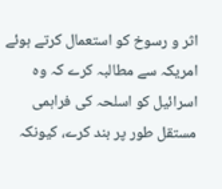اثر و رسوخ کو استعمال کرتے ہوئے امریکہ سے مطالبہ کرے کہ وہ اسرائیل کو اسلحہ کی فراہمی مستقل طور پر بند کرے، کیونکہ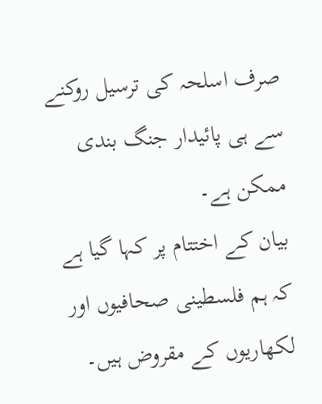صرف اسلحہ کی ترسیل روکنے سے ہی پائیدار جنگ بندی ممکن ہے۔
بیان کے اختتام پر کہا گیا ہے کہ ہم فلسطینی صحافیوں اور لکھاریوں کے مقروض ہیں۔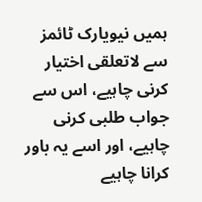ہمیں نیویارک ٹائمز سے لاتعلقی اختیار کرنی چاہیے، اس سے جواب طلبی کرنی چاہیے، اور اسے یہ باور کرانا چاہیے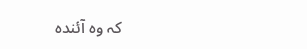کہ وہ آئندہ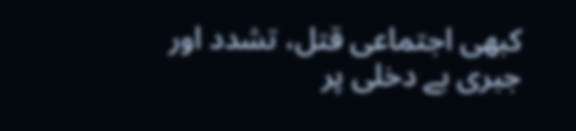کبھی اجتماعی قتل، تشدد اور جبری بے دخلی پر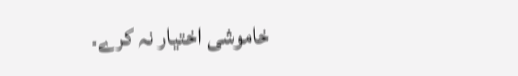خاموشی اختیار نہ کرے۔